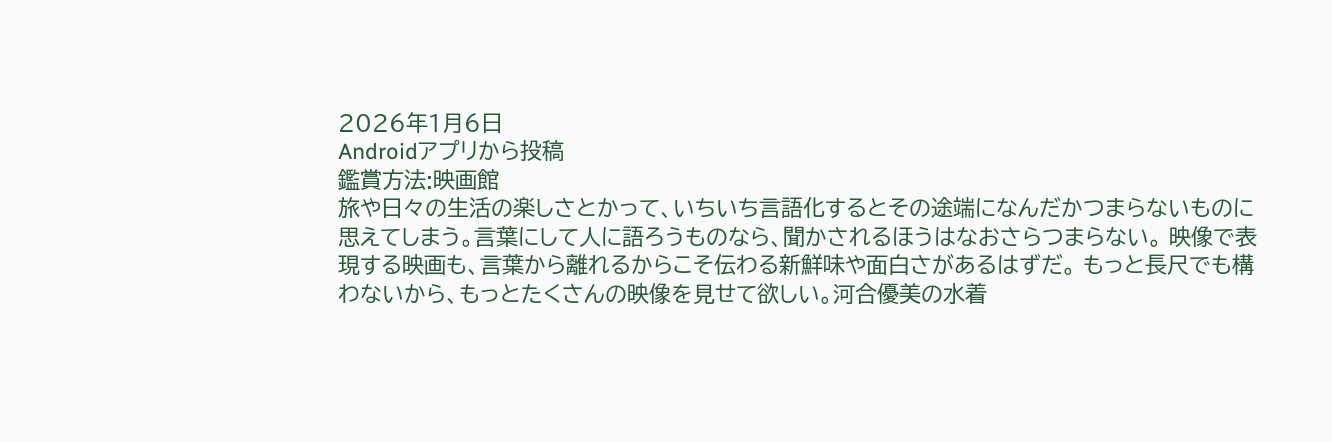2026年1月6日
Androidアプリから投稿
鑑賞方法:映画館
旅や日々の生活の楽しさとかって、いちいち言語化するとその途端になんだかつまらないものに思えてしまう。言葉にして人に語ろうものなら、聞かされるほうはなおさらつまらない。 映像で表現する映画も、言葉から離れるからこそ伝わる新鮮味や面白さがあるはずだ。 もっと長尺でも構わないから、もっとたくさんの映像を見せて欲しい。河合優美の水着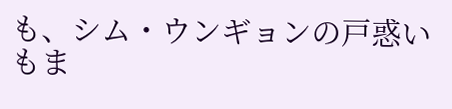も、シム・ウンギョンの戸惑いもま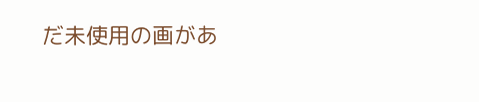だ未使用の画があ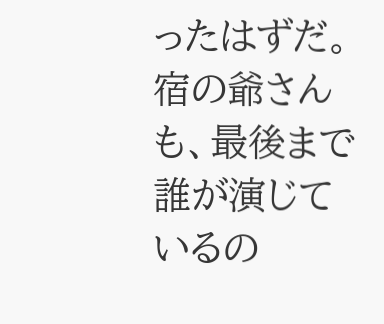ったはずだ。 宿の爺さんも、最後まで誰が演じているの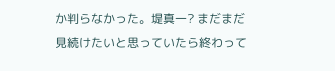か判らなかった。堤真一? まだまだ見続けたいと思っていたら終わって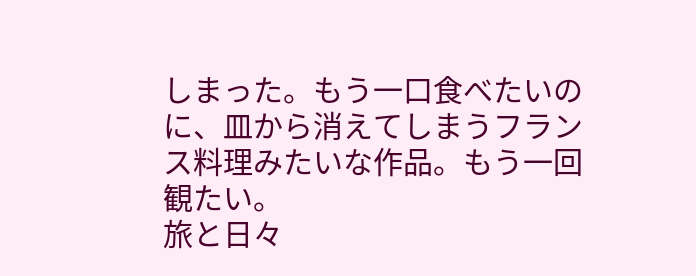しまった。もう一口食べたいのに、皿から消えてしまうフランス料理みたいな作品。もう一回観たい。
旅と日々